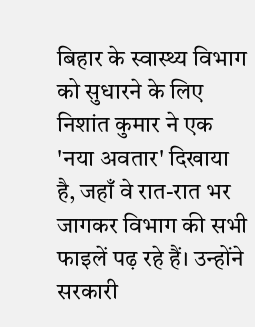बिहार के स्वास्थ्य विभाग को सुधारने के लिए निशांत कुमार ने एक 'नया अवतार' दिखाया है, जहाँ वे रात-रात भर जागकर विभाग की सभी फाइलें पढ़ रहे हैं। उन्होंने सरकारी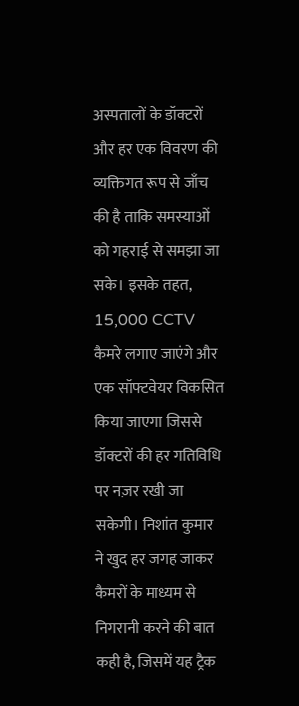अस्पतालों के डॉक्टरों और हर एक विवरण की व्यक्तिगत रूप से जाँच की है ताकि समस्याओं को गहराई से समझा जा सके। इसके तहत, 15,000 CCTV कैमरे लगाए जाएंगे और एक सॉफ्टवेयर विकसित किया जाएगा जिससे डॉक्टरों की हर गतिविधि पर नज़र रखी जा सकेगी। निशांत कुमार ने खुद हर जगह जाकर कैमरों के माध्यम से निगरानी करने की बात कही है, जिसमें यह ट्रैक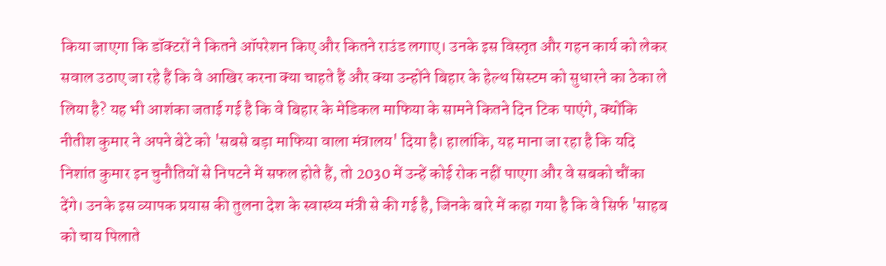किया जाएगा कि डॉक्टरों ने कितने ऑपरेशन किए और कितने राउंड लगाए। उनके इस विस्तृत और गहन कार्य को लेकर सवाल उठाए जा रहे हैं कि वे आखिर करना क्या चाहते हैं और क्या उन्होंने बिहार के हेल्थ सिस्टम को सुधारने का ठेका ले लिया है? यह भी आशंका जताई गई है कि वे बिहार के मेडिकल माफिया के सामने कितने दिन टिक पाएंगे, क्योंकि नीतीश कुमार ने अपने बेटे को 'सबसे बड़ा माफिया वाला मंत्रालय' दिया है। हालांकि, यह माना जा रहा है कि यदि निशांत कुमार इन चुनौतियों से निपटने में सफल होते हैं, तो 2030 में उन्हें कोई रोक नहीं पाएगा और वे सबको चौंका देंगे। उनके इस व्यापक प्रयास की तुलना देश के स्वास्थ्य मंत्री से की गई है, जिनके बारे में कहा गया है कि वे सिर्फ 'साहब को चाय पिलाते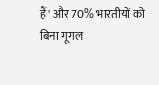हैं' और 70% भारतीयों को बिना गूगल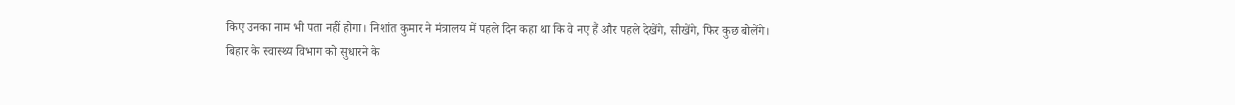किए उनका नाम भी पता नहीं होगा। निशांत कुमार ने मंत्रालय में पहले दिन कहा था कि वे नए हैं और पहले देखेंगे, सीखेंगे, फिर कुछ बोलेंगे।
बिहार के स्वास्थ्य विभाग को सुधारने के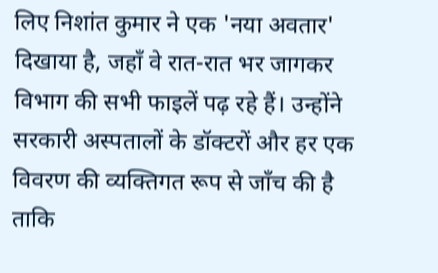लिए निशांत कुमार ने एक 'नया अवतार' दिखाया है, जहाँ वे रात-रात भर जागकर विभाग की सभी फाइलें पढ़ रहे हैं। उन्होंने सरकारी अस्पतालों के डॉक्टरों और हर एक विवरण की व्यक्तिगत रूप से जाँच की है ताकि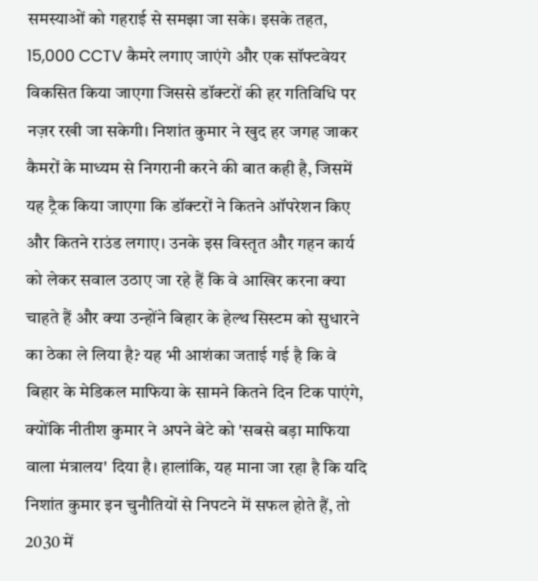समस्याओं को गहराई से समझा जा सके। इसके तहत, 15,000 CCTV कैमरे लगाए जाएंगे और एक सॉफ्टवेयर विकसित किया जाएगा जिससे डॉक्टरों की हर गतिविधि पर नज़र रखी जा सकेगी। निशांत कुमार ने खुद हर जगह जाकर कैमरों के माध्यम से निगरानी करने की बात कही है, जिसमें यह ट्रैक किया जाएगा कि डॉक्टरों ने कितने ऑपरेशन किए और कितने राउंड लगाए। उनके इस विस्तृत और गहन कार्य को लेकर सवाल उठाए जा रहे हैं कि वे आखिर करना क्या चाहते हैं और क्या उन्होंने बिहार के हेल्थ सिस्टम को सुधारने का ठेका ले लिया है? यह भी आशंका जताई गई है कि वे बिहार के मेडिकल माफिया के सामने कितने दिन टिक पाएंगे, क्योंकि नीतीश कुमार ने अपने बेटे को 'सबसे बड़ा माफिया वाला मंत्रालय' दिया है। हालांकि, यह माना जा रहा है कि यदि निशांत कुमार इन चुनौतियों से निपटने में सफल होते हैं, तो 2030 में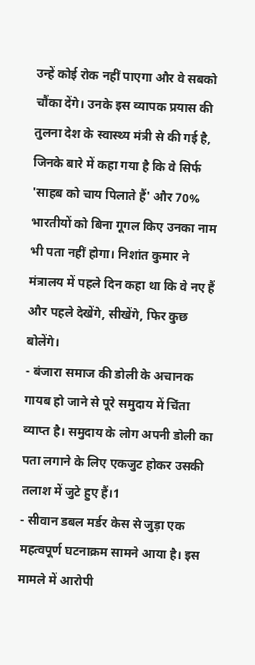उन्हें कोई रोक नहीं पाएगा और वे सबको चौंका देंगे। उनके इस व्यापक प्रयास की तुलना देश के स्वास्थ्य मंत्री से की गई है, जिनके बारे में कहा गया है कि वे सिर्फ 'साहब को चाय पिलाते हैं' और 70% भारतीयों को बिना गूगल किए उनका नाम भी पता नहीं होगा। निशांत कुमार ने मंत्रालय में पहले दिन कहा था कि वे नए हैं और पहले देखेंगे, सीखेंगे, फिर कुछ बोलेंगे।
- बंजारा समाज की डोली के अचानक गायब हो जाने से पूरे समुदाय में चिंता व्याप्त है। समुदाय के लोग अपनी डोली का पता लगाने के लिए एकजुट होकर उसकी तलाश में जुटे हुए हैं।1
- सीवान डबल मर्डर केस से जुड़ा एक महत्वपूर्ण घटनाक्रम सामने आया है। इस मामले में आरोपी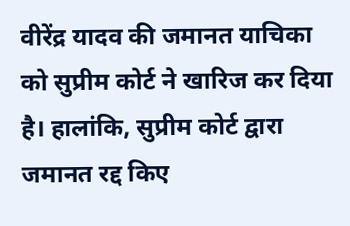वीरेंद्र यादव की जमानत याचिका को सुप्रीम कोर्ट ने खारिज कर दिया है। हालांकि, सुप्रीम कोर्ट द्वारा जमानत रद्द किए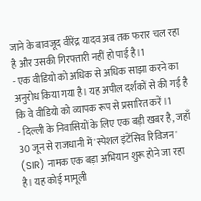जाने के बावजूद वीरेंद्र यादव अब तक फरार चल रहा है और उसकी गिरफ्तारी नहीं हो पाई है।1
- एक वीडियो को अधिक से अधिक साझा करने का अनुरोध किया गया है। यह अपील दर्शकों से की गई है कि वे वीडियो को व्यापक रूप से प्रसारित करें।1
- दिल्ली के निवासियों के लिए एक बड़ी खबर है, जहाँ 30 जून से राजधानी में 'स्पेशल इंटेंसिव रिविजन' (SIR) नामक एक बड़ा अभियान शुरू होने जा रहा है। यह कोई मामूली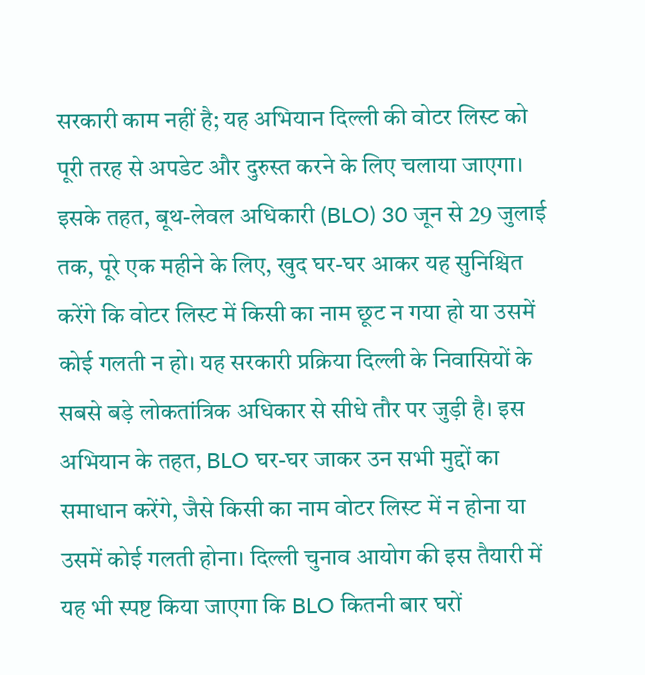सरकारी काम नहीं है; यह अभियान दिल्ली की वोटर लिस्ट को पूरी तरह से अपडेट और दुरुस्त करने के लिए चलाया जाएगा। इसके तहत, बूथ-लेवल अधिकारी (BLO) 30 जून से 29 जुलाई तक, पूरे एक महीने के लिए, खुद घर-घर आकर यह सुनिश्चित करेंगे कि वोटर लिस्ट में किसी का नाम छूट न गया हो या उसमें कोई गलती न हो। यह सरकारी प्रक्रिया दिल्ली के निवासियों के सबसे बड़े लोकतांत्रिक अधिकार से सीधे तौर पर जुड़ी है। इस अभियान के तहत, BLO घर-घर जाकर उन सभी मुद्दों का समाधान करेंगे, जैसे किसी का नाम वोटर लिस्ट में न होना या उसमें कोई गलती होना। दिल्ली चुनाव आयोग की इस तैयारी में यह भी स्पष्ट किया जाएगा कि BLO कितनी बार घरों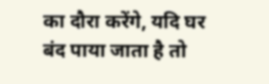का दौरा करेंगे, यदि घर बंद पाया जाता है तो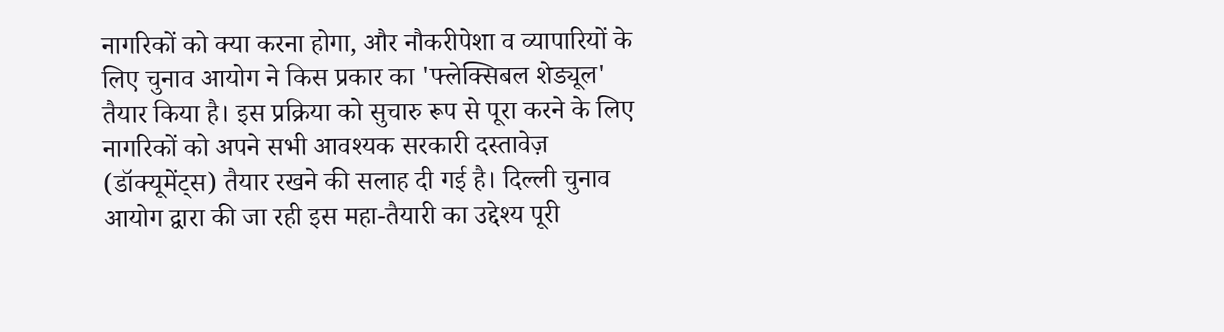नागरिकों को क्या करना होगा, और नौकरीपेशा व व्यापारियों के लिए चुनाव आयोग ने किस प्रकार का 'फ्लेक्सिबल शेड्यूल' तैयार किया है। इस प्रक्रिया को सुचारु रूप से पूरा करने के लिए नागरिकों को अपने सभी आवश्यक सरकारी दस्तावेज़ (डॉक्यूमेंट्स) तैयार रखने की सलाह दी गई है। दिल्ली चुनाव आयोग द्वारा की जा रही इस महा-तैयारी का उद्देश्य पूरी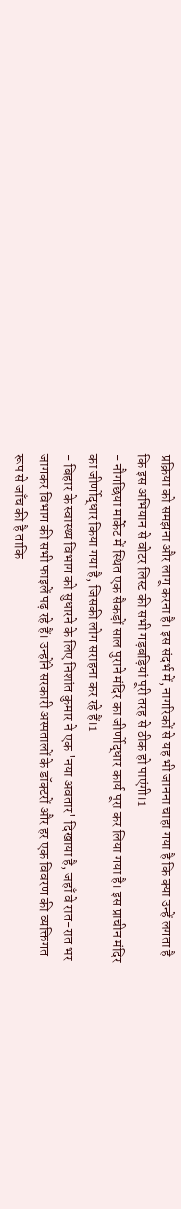प्रक्रिया को समझना और लागू करना है। इस संदर्भ में, नागरिकों से यह भी जानना चाहा गया है कि क्या उन्हें लगता है कि इस अभियान से वोटर लिस्ट की सभी गड़बड़ियां पूरी तरह से ठीक हो पाएंगी।1
- नौगछिया मार्केट में स्थित एक सैकड़ों साल पुराने मंदिर का जीर्णोद्धार कार्य पूरा कर लिया गया है। इस प्राचीन मंदिर का जीर्णोद्धार किया गया है, जिसकी लोग सराहना कर रहे हैं।1
- बिहार के स्वास्थ्य विभाग को सुधारने के लिए निशांत कुमार ने एक 'नया अवतार' दिखाया है, जहाँ वे रात-रात भर जागकर विभाग की सभी फाइलें पढ़ रहे हैं। उन्होंने सरकारी अस्पतालों के डॉक्टरों और हर एक विवरण की व्यक्तिगत रूप से जाँच की है ताकि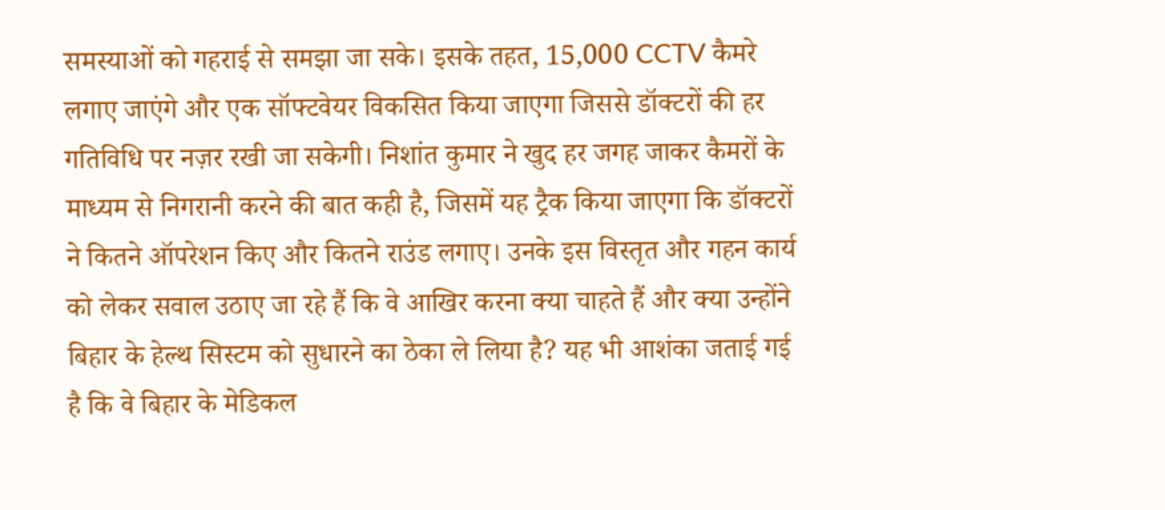समस्याओं को गहराई से समझा जा सके। इसके तहत, 15,000 CCTV कैमरे लगाए जाएंगे और एक सॉफ्टवेयर विकसित किया जाएगा जिससे डॉक्टरों की हर गतिविधि पर नज़र रखी जा सकेगी। निशांत कुमार ने खुद हर जगह जाकर कैमरों के माध्यम से निगरानी करने की बात कही है, जिसमें यह ट्रैक किया जाएगा कि डॉक्टरों ने कितने ऑपरेशन किए और कितने राउंड लगाए। उनके इस विस्तृत और गहन कार्य को लेकर सवाल उठाए जा रहे हैं कि वे आखिर करना क्या चाहते हैं और क्या उन्होंने बिहार के हेल्थ सिस्टम को सुधारने का ठेका ले लिया है? यह भी आशंका जताई गई है कि वे बिहार के मेडिकल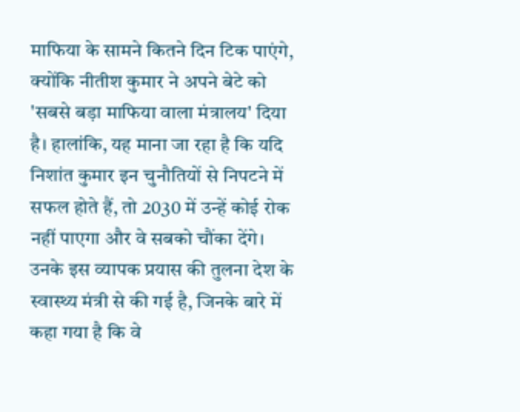माफिया के सामने कितने दिन टिक पाएंगे, क्योंकि नीतीश कुमार ने अपने बेटे को 'सबसे बड़ा माफिया वाला मंत्रालय' दिया है। हालांकि, यह माना जा रहा है कि यदि निशांत कुमार इन चुनौतियों से निपटने में सफल होते हैं, तो 2030 में उन्हें कोई रोक नहीं पाएगा और वे सबको चौंका देंगे। उनके इस व्यापक प्रयास की तुलना देश के स्वास्थ्य मंत्री से की गई है, जिनके बारे में कहा गया है कि वे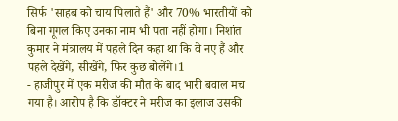सिर्फ 'साहब को चाय पिलाते हैं' और 70% भारतीयों को बिना गूगल किए उनका नाम भी पता नहीं होगा। निशांत कुमार ने मंत्रालय में पहले दिन कहा था कि वे नए हैं और पहले देखेंगे, सीखेंगे, फिर कुछ बोलेंगे।1
- हाजीपुर में एक मरीज की मौत के बाद भारी बवाल मच गया है। आरोप है कि डॉक्टर ने मरीज का इलाज उसकी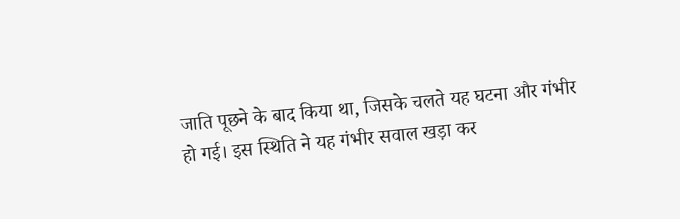जाति पूछने के बाद किया था, जिसके चलते यह घटना और गंभीर हो गई। इस स्थिति ने यह गंभीर सवाल खड़ा कर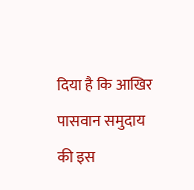दिया है कि आखिर पासवान समुदाय की इस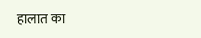हालात का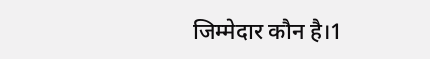जिम्मेदार कौन है।1